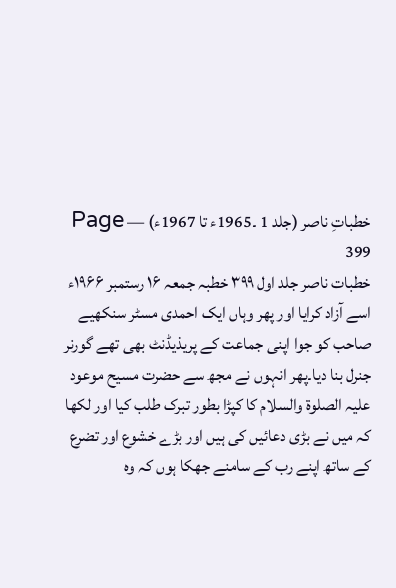خطباتِ ناصر (جلد 1 ۔1965ء تا 1967ء) — Page 399
خطبات ناصر جلد اول ۳۹۹ خطبہ جمعہ ۱۶ رستمبر ۱۹۶۶ء اسے آزاد کرایا اور پھر وہاں ایک احمدی مسٹر سنکھیے صاحب کو جوا اپنی جماعت کے پریذیڈنٹ بھی تھے گورنر جنرل بنا دیا۔پھر انہوں نے مجھ سے حضرت مسیح موعود علیہ الصلوۃ والسلام کا کپڑا بطور تبرک طلب کیا اور لکھا کہ میں نے بڑی دعائیں کی ہیں اور بڑے خشوع اور تضرع کے ساتھ اپنے رب کے سامنے جھکا ہوں کہ وہ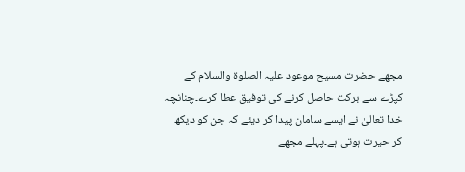مجھے حضرت مسیح موعود علیہ الصلوۃ والسلام کے کپڑے سے برکت حاصل کرنے کی توفیق عطا کرے۔چنانچہ خدا تعالیٰ نے ایسے سامان پیدا کر دیئے کہ جن کو دیکھ کر حیرت ہوتی ہے۔پہلے مجھے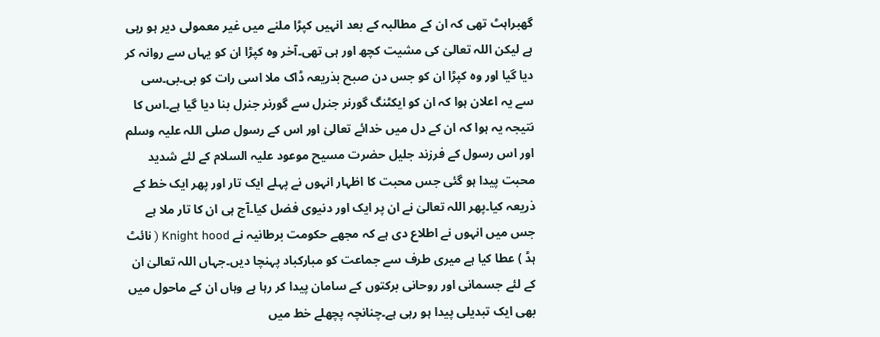گھبراہٹ تھی کہ ان کے مطالبہ کے بعد انہیں کپڑا ملنے میں غیر معمولی دیر ہو رہی ہے لیکن اللہ تعالیٰ کی مشیت کچھ اور ہی تھی۔آخر وہ کپڑا ان کو یہاں سے روانہ کر دیا گیا اور وہ کپڑا ان کو جس دن صبح بذریعہ ڈاک ملا اسی رات کو بی۔بی۔سی سے یہ اعلان ہوا کہ ان کو ایکٹنگ گورنر جنرل سے گورنر جنرل بنا دیا گیا ہے۔اس کا نتیجہ یہ ہوا کہ ان کے دل میں خدائے تعالیٰ اور اس کے رسول صلی اللہ علیہ وسلم اور اس رسول کے فرزند جلیل حضرت مسیح موعود علیہ السلام کے لئے شدید محبت پیدا ہو گئی جس محبت کا اظہار انہوں نے پہلے ایک تار اور پھر ایک خط کے ذریعہ کیا۔پھر اللہ تعالیٰ نے ان پر ایک اور دنیوی فضل کیا۔آج ہی ان کا تار ملا ہے جس میں انہوں نے اطلاع دی ہے کہ مجھے حکومت برطانیہ نے Knight hood ( نائٹ ہڈ ) عطا کیا ہے میری طرف سے جماعت کو مبارکباد پہنچا دیں۔جہاں اللہ تعالیٰ ان کے لئے جسمانی اور روحانی برکتوں کے سامان پیدا کر رہا ہے وہاں ان کے ماحول میں بھی ایک تبدیلی پیدا ہو رہی ہے۔چنانچہ پچھلے خط میں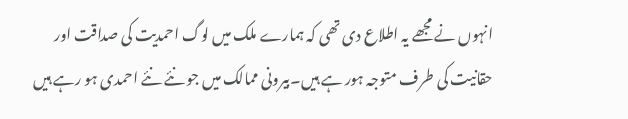انہوں نے مجھے یہ اطلاع دی تھی کہ ہمارے ملک میں لوگ احمدیت کی صداقت اور حقانیت کی طرف متوجہ ہور ہے ہیں۔بیرونی ممالک میں جو نئے نئے احمدی ہو رہے ہیں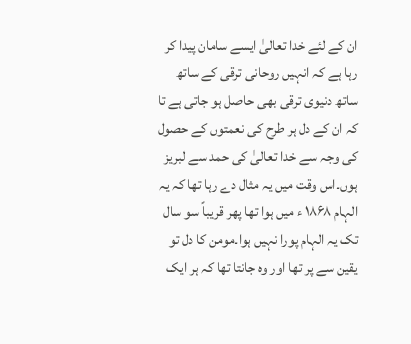ان کے لئے خدا تعالیٰ ایسے سامان پیدا کر رہا ہے کہ انہیں روحانی ترقی کے ساتھ ساتھ دنیوی ترقی بھی حاصل ہو جاتی ہے تا کہ ان کے دل ہر طرح کی نعمتوں کے حصول کی وجہ سے خدا تعالیٰ کی حمد سے لبریز ہوں۔اس وقت میں یہ مثال دے رہا تھا کہ یہ الہام ۱۸۶۸ ء میں ہوا تھا پھر قریباً سو سال تک یہ الہام پورا نہیں ہوا۔مومن کا دل تو یقین سے پر تھا اور وہ جانتا تھا کہ ہر ایک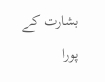بشارت کے پورا